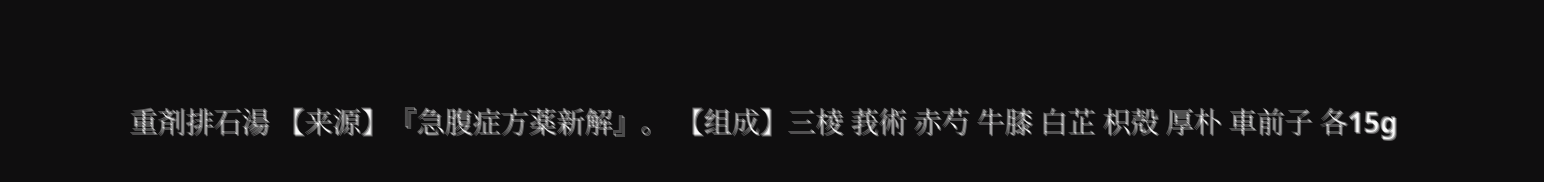重剤排石湯 【来源】『急腹症方薬新解』。 【组成】三棱 莪術 赤芍 牛膝 白芷 枳殻 厚朴 車前子 各15g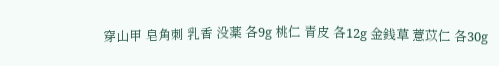穿山甲 皂角刺 乳香 没薬 各9g 桃仁 青皮 各12g 金銭草 薏苡仁 各30g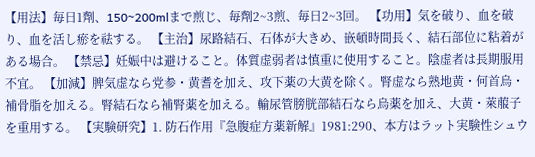【用法】毎日1劑、150~200mlまで煎じ、毎劑2~3煎、毎日2~3回。 【功用】気を破り、血を破り、血を活し瘀を祛する。 【主治】尿路結石、石体が大きめ、嵌頓時間長く、結石部位に粘着がある場合。 【禁忌】妊娠中は避けること。体質虚弱者は慎重に使用すること。陰虚者は長期服用不宜。 【加減】脾気虚なら党参・黄耆を加え、攻下薬の大黄を除く。腎虚なら熟地黄・何首烏・補骨脂を加える。腎結石なら補腎薬を加える。輸尿管膀胱部結石なら烏薬を加え、大黄・萊菔子を重用する。 【実験研究】1. 防石作用『急腹症方薬新解』1981:290、本方はラット実験性シュウ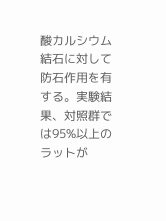酸カルシウム結石に対して防石作用を有する。実験結果、対照群では95%以上のラットが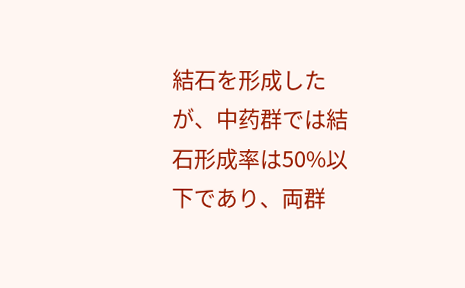結石を形成したが、中药群では結石形成率は50%以下であり、両群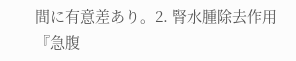間に有意差あり。2. 腎水腫除去作用『急腹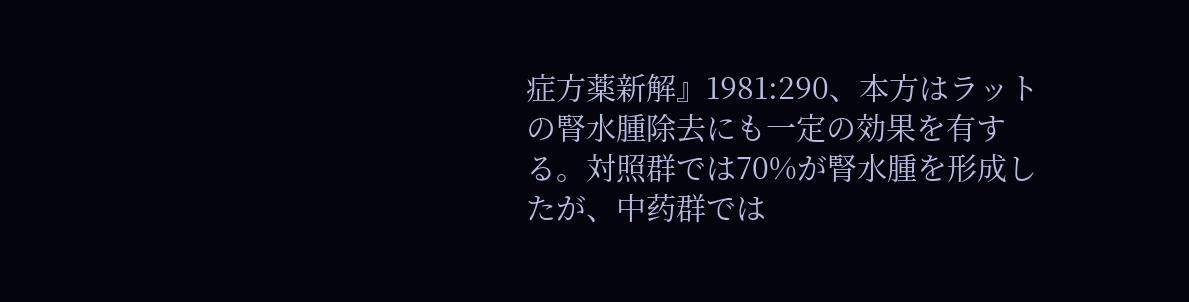症方薬新解』1981:290、本方はラットの腎水腫除去にも一定の効果を有する。対照群では70%が腎水腫を形成したが、中药群では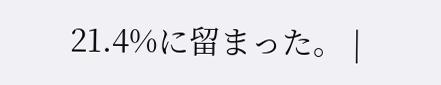21.4%に留まった。 |